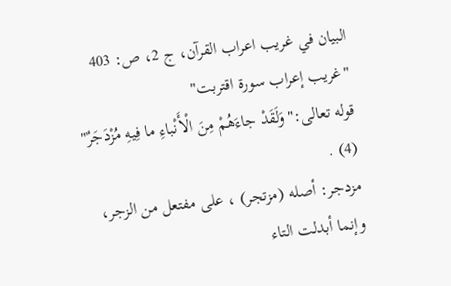البيان في غريب اعراب القرآن، ج 2، ص: 403
"غريب إعراب سورة اقتربت"
قوله تعالى:"وَلَقَدْ جاءَهُمْ مِنَ الْأَنْباءِ ما فِيهِ مُزْدَجَرٌ" (4) .
مزدجر: أصله (مزتجر) ، على مفتعل من الزجر، وإنما أبدلت التاء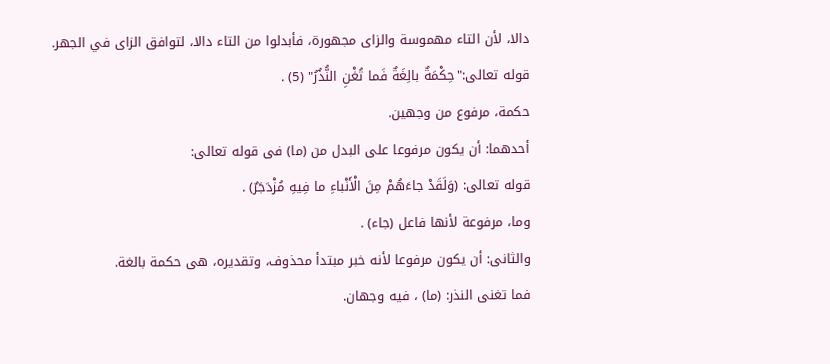دالا، لأن التاء مهموسة والزاى مجهورة، فأبدلوا من التاء دالا، لتوافق الزاى في الجهر.
قوله تعالى:"حِكْمَةٌ بالِغَةٌ فَما تُغْنِ النُّذُرُ" (5) .
حكمة، مرفوع من وجهين.
أحدهما: أن يكون مرفوعا على البدل من (ما) فى قوله تعالى:
قوله تعالى: (وَلَقَدْ جاءَهُمْ مِنَ الْأَنْباءِ ما فِيهِ مُزْدَجَرٌ) .
وما، مرفوعة لأنها فاعل (جاء) .
والثانى: أن يكون مرفوعا لأنه خبر مبتدأ محذوف، وتقديره، هى حكمة بالغة.
فما تغنى النذر: (ما) ، فيه وجهان.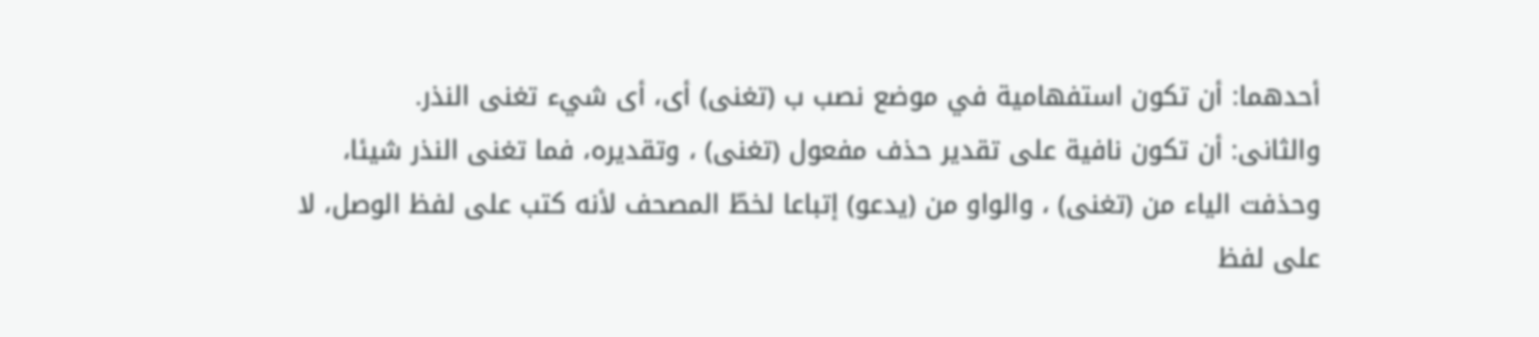أحدهما: أن تكون استفهامية في موضع نصب ب (تغنى) أى، أى شيء تغنى النذر.
والثانى: أن تكون نافية على تقدير حذف مفعول (تغنى) ، وتقديره، فما تغنى النذر شيئا، وحذفت الياء من (تغنى) ، والواو من (يدعو) إتباعا لخطّ المصحف لأنه كتب على لفظ الوصل، لا على لفظ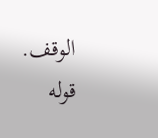الوقف.
قوله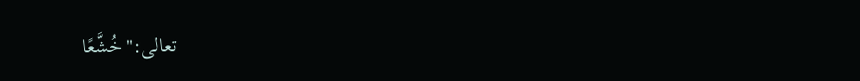تعالى:"خُشَّعًا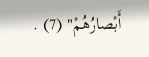أَبْصارُهُمْ" (7) .